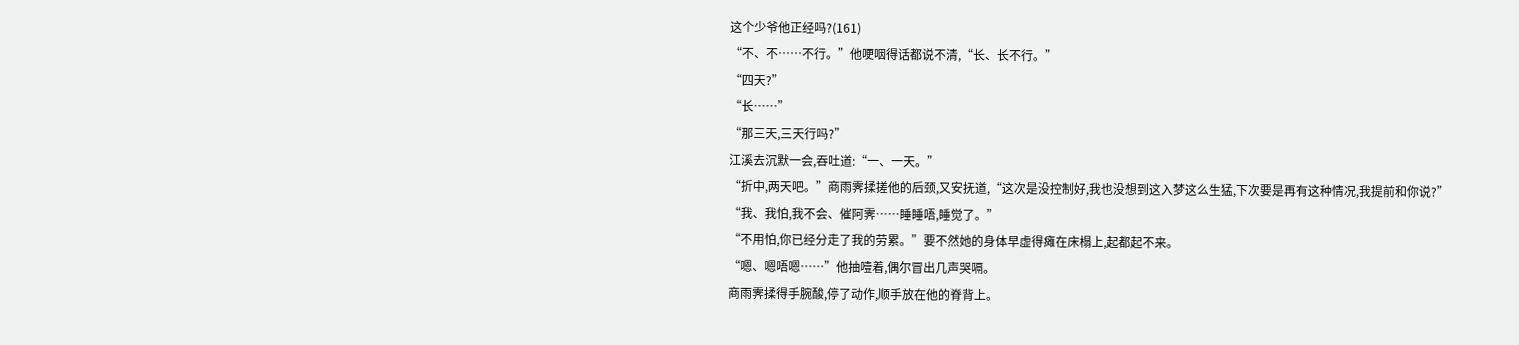这个少爷他正经吗?(161)
“不、不……不行。”他哽咽得话都说不清,“长、长不行。”
“四天?”
“长……”
“那三天,三天行吗?”
江溪去沉默一会,吞吐道:“一、一天。”
“折中,两天吧。”商雨霁揉搓他的后颈,又安抚道,“这次是没控制好,我也没想到这入梦这么生猛,下次要是再有这种情况,我提前和你说?”
“我、我怕,我不会、催阿霁……睡睡唔,睡觉了。”
“不用怕,你已经分走了我的劳累。”要不然她的身体早虚得瘫在床榻上,起都起不来。
“嗯、嗯唔嗯……”他抽噎着,偶尔冒出几声哭嗝。
商雨霁揉得手腕酸,停了动作,顺手放在他的脊背上。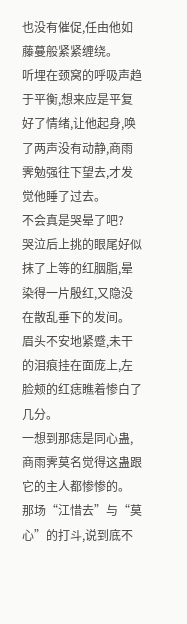也没有催促,任由他如藤蔓般紧紧缠绕。
听埋在颈窝的呼吸声趋于平衡,想来应是平复好了情绪,让他起身,唤了两声没有动静,商雨霁勉强往下望去,才发觉他睡了过去。
不会真是哭晕了吧?
哭泣后上挑的眼尾好似抹了上等的红胭脂,晕染得一片殷红,又隐没在散乱垂下的发间。
眉头不安地紧蹙,未干的泪痕挂在面庞上,左脸颊的红痣瞧着惨白了几分。
一想到那痣是同心蛊,商雨霁莫名觉得这蛊跟它的主人都惨惨的。
那场“江惜去”与“莫心”的打斗,说到底不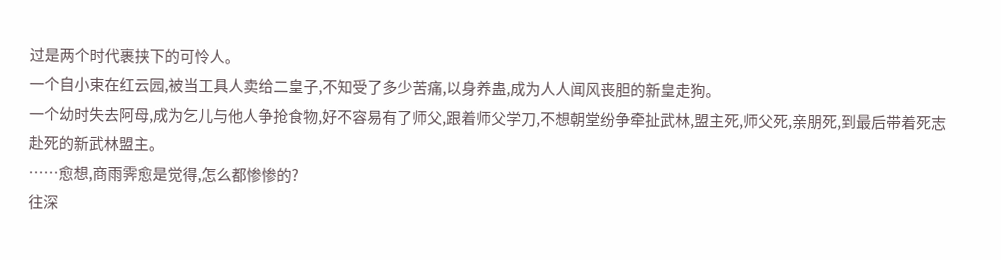过是两个时代裹挟下的可怜人。
一个自小束在红云园,被当工具人卖给二皇子,不知受了多少苦痛,以身养蛊,成为人人闻风丧胆的新皇走狗。
一个幼时失去阿母,成为乞儿与他人争抢食物,好不容易有了师父,跟着师父学刀,不想朝堂纷争牵扯武林,盟主死,师父死,亲朋死,到最后带着死志赴死的新武林盟主。
……愈想,商雨霁愈是觉得,怎么都惨惨的?
往深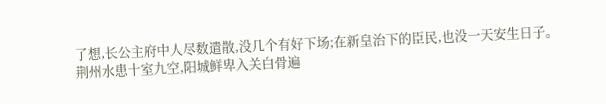了想,长公主府中人尽数遣散,没几个有好下场;在新皇治下的臣民,也没一天安生日子。
荆州水患十室九空,阳城鲜卑入关白骨遍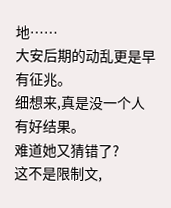地……
大安后期的动乱更是早有征兆。
细想来,真是没一个人有好结果。
难道她又猜错了?
这不是限制文,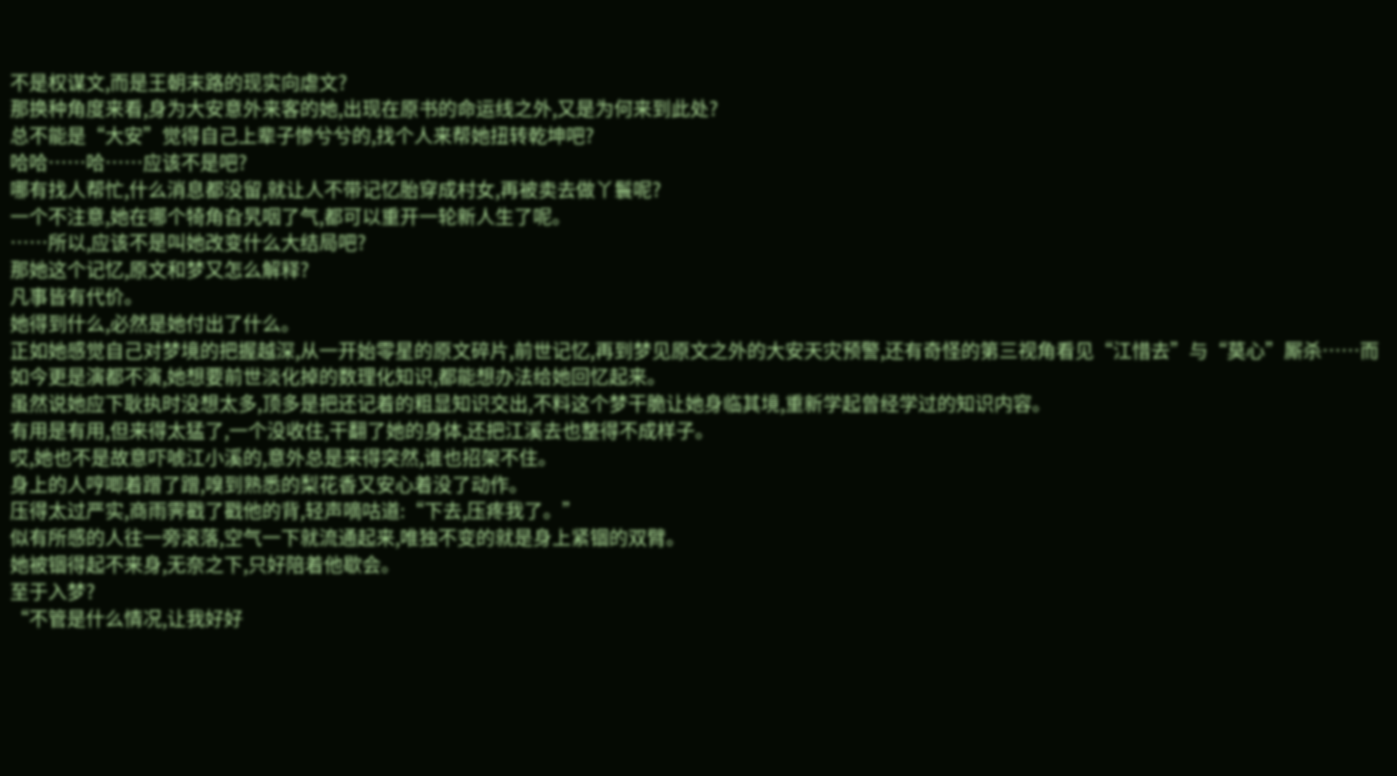不是权谋文,而是王朝末路的现实向虐文?
那换种角度来看,身为大安意外来客的她,出现在原书的命运线之外,又是为何来到此处?
总不能是“大安”觉得自己上辈子惨兮兮的,找个人来帮她扭转乾坤吧?
哈哈……哈……应该不是吧?
哪有找人帮忙,什么消息都没留,就让人不带记忆胎穿成村女,再被卖去做丫鬟呢?
一个不注意,她在哪个犄角旮旯咽了气,都可以重开一轮新人生了呢。
……所以,应该不是叫她改变什么大结局吧?
那她这个记忆,原文和梦又怎么解释?
凡事皆有代价。
她得到什么,必然是她付出了什么。
正如她感觉自己对梦境的把握越深,从一开始零星的原文碎片,前世记忆,再到梦见原文之外的大安天灾预警,还有奇怪的第三视角看见“江惜去”与“莫心”厮杀……而如今更是演都不演,她想要前世淡化掉的数理化知识,都能想办法给她回忆起来。
虽然说她应下耿执时没想太多,顶多是把还记着的粗显知识交出,不料这个梦干脆让她身临其境,重新学起曾经学过的知识内容。
有用是有用,但来得太猛了,一个没收住,干翻了她的身体,还把江溪去也整得不成样子。
哎,她也不是故意吓唬江小溪的,意外总是来得突然,谁也招架不住。
身上的人哼唧着蹭了蹭,嗅到熟悉的梨花香又安心着没了动作。
压得太过严实,商雨霁戳了戳他的背,轻声嘀咕道:“下去,压疼我了。”
似有所感的人往一旁滚落,空气一下就流通起来,唯独不变的就是身上紧锢的双臂。
她被锢得起不来身,无奈之下,只好陪着他歇会。
至于入梦?
“不管是什么情况,让我好好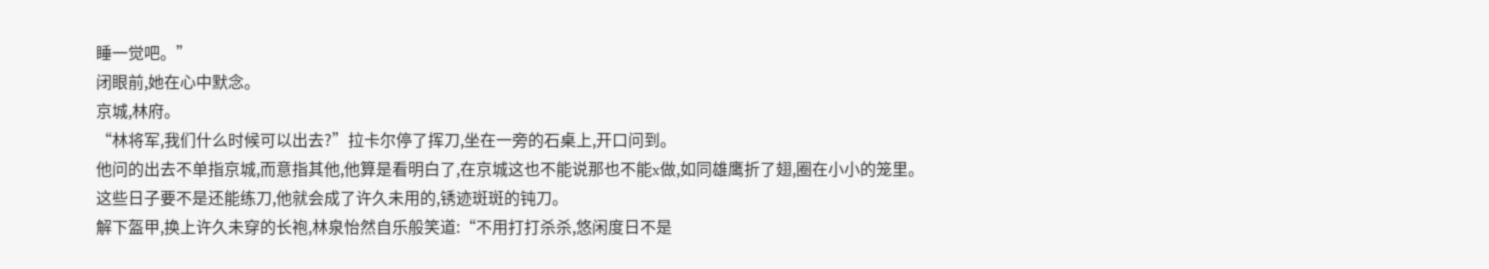睡一觉吧。”
闭眼前,她在心中默念。
京城,林府。
“林将军,我们什么时候可以出去?”拉卡尔停了挥刀,坐在一旁的石桌上,开口问到。
他问的出去不单指京城,而意指其他,他算是看明白了,在京城这也不能说那也不能x做,如同雄鹰折了翅,圈在小小的笼里。
这些日子要不是还能练刀,他就会成了许久未用的,锈迹斑斑的钝刀。
解下盔甲,换上许久未穿的长袍,林泉怡然自乐般笑道:“不用打打杀杀,悠闲度日不是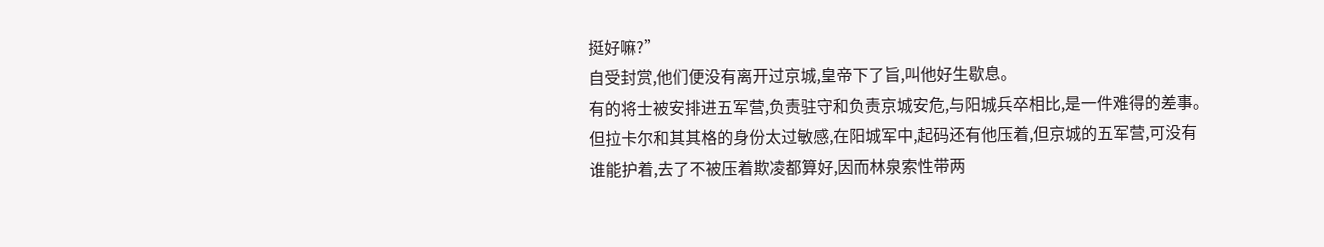挺好嘛?”
自受封赏,他们便没有离开过京城,皇帝下了旨,叫他好生歇息。
有的将士被安排进五军营,负责驻守和负责京城安危,与阳城兵卒相比,是一件难得的差事。
但拉卡尔和其其格的身份太过敏感,在阳城军中,起码还有他压着,但京城的五军营,可没有谁能护着,去了不被压着欺凌都算好,因而林泉索性带两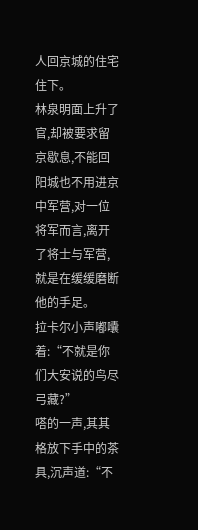人回京城的住宅住下。
林泉明面上升了官,却被要求留京歇息,不能回阳城也不用进京中军营,对一位将军而言,离开了将士与军营,就是在缓缓磨断他的手足。
拉卡尔小声嘟囔着:“不就是你们大安说的鸟尽弓藏?”
嗒的一声,其其格放下手中的茶具,沉声道:“不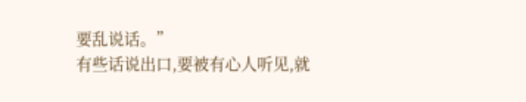要乱说话。”
有些话说出口,要被有心人听见,就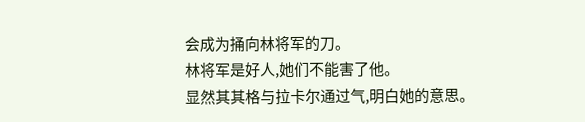会成为捅向林将军的刀。
林将军是好人,她们不能害了他。
显然其其格与拉卡尔通过气,明白她的意思。